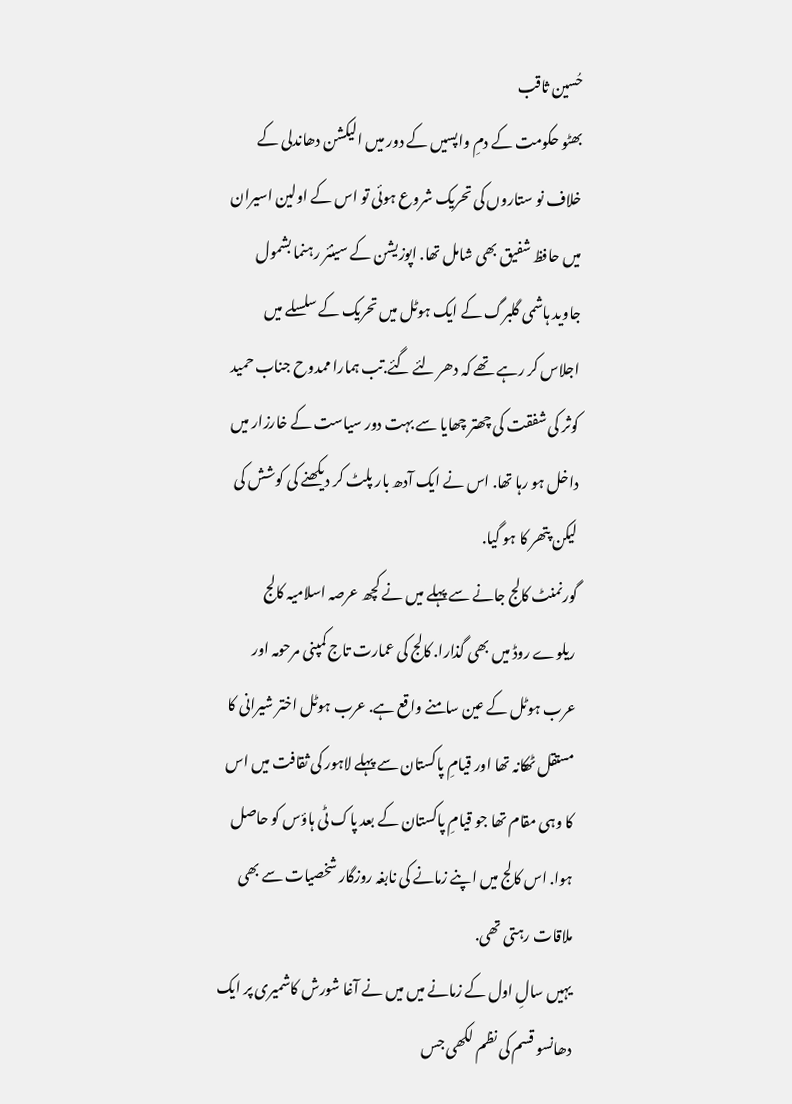حُسین ثاقب
بھٹو حکومت کے دمِ واپسیں کے دور میں الیکشن دھاندلی کے خلاف نو ستاروں کی تحریک شروع ہوئی تو اس کے اولین اسیران میں حافظ شفیق بھی شامل تھا. اپوزیشن کے سینئر رہنما بشمول جاوید ہاشمی گلبرگ کے ایک ہوٹل میں تحریک کے سلسلے میں اجلاس کر رہے تھے کہ دھر لئے گئے.تب ہمارا ممدوح جناب حمید کوثر کی شفقت کی چھتر چھایا سے بہت دور سیاست کے خارزار میں داخل ہو رہا تھا. اس نے ایک آدھ بار پلٹ کر دیکھنے کی کوشش کی لیکن پتھر کا ہو گیا.
گورنمنٹ کالج جانے سے پہلے میں نے کچھ عرصہ اسلامیہ کالج ریلوے روڈ میں بھی گذارا. کالج کی عمارت تاج کمپنی مرحومہ اور عرب ہوٹل کے عین سامنے واقع ہے. عرب ہوٹل اختر شیرانی کا مستقل ٹھکانہ تھا اور قیامِ پاکستان سے پہلے لاہور کی ثقافت میں اس کا وہی مقام تھا جو قیامِ پاکستان کے بعد پاک ٹی ہاؤس کو حاصل ہوا. اس کالج میں اپنے زمانے کی نابغہ روزگار شخصیات سے بھی ملاقات رہتی تھی.
یہیں سالِ اول کے زمانے میں میں نے آغا شورش کاشمیری پر ایک دھانسو قسم کی نظم لکھی جس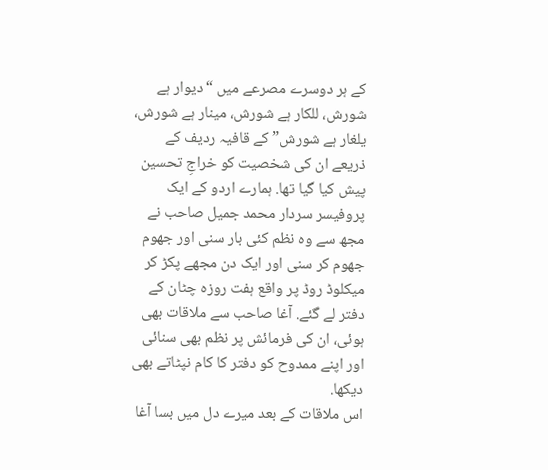کے ہر دوسرے مصرعے میں “دیوار ہے شورش، للکار ہے شورش، مینار ہے شورش، یلغار ہے شورش” کے قافیہ ردیف کے ذریعے ان کی شخصیت کو خراجِ تحسین پیش کیا گیا تھا. ہمارے اردو کے ایک پروفیسر سردار محمد جمیل صاحب نے مجھ سے وہ نظم کئی بار سنی اور جھوم جھوم کر سنی اور ایک دن مجھے پکڑ کر میکلوڈ روڈ پر واقع ہفت روزہ چٹان کے دفتر لے گئے. آغا صاحب سے ملاقات بھی ہوئی، ان کی فرمائش پر نظم بھی سنائی اور اپنے ممدوح کو دفتر کا کام نپٹاتے بھی دیکھا.
اس ملاقات کے بعد میرے دل میں بسا آغا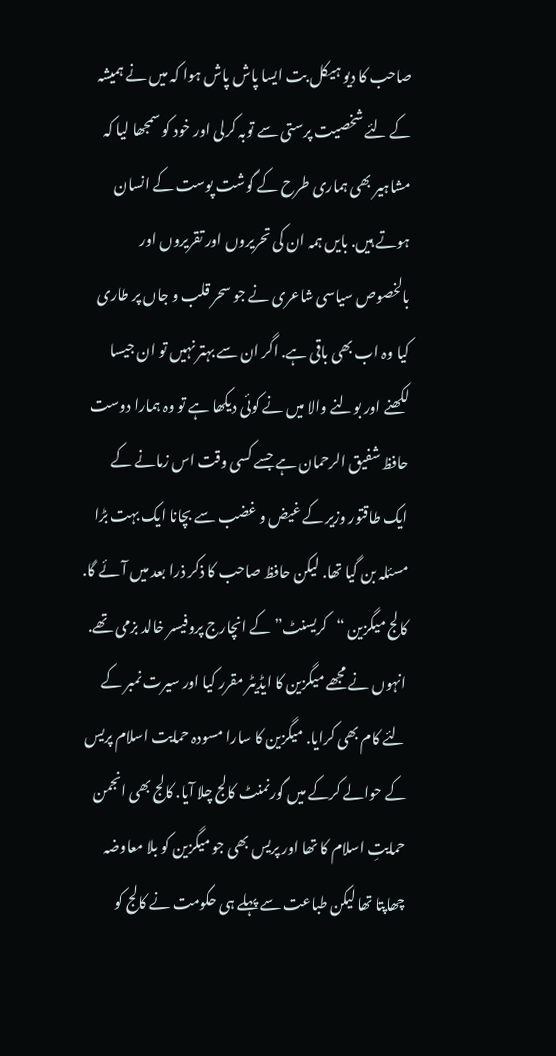صاحب کا دیو ہیکل بت ایسا پاش پاش ہوا کہ میں نے ہمیشہ کے لئے شخصیت پرستی سے توبہ کرلی اور خود کو سمجھا لیا کہ مشاہیر بھی ہماری طرح کے گوشت پوست کے انسان ہوتے ہیں. بایں ہمہ ان کی تحریروں اور تقریروں اور بالخصوص سیاسی شاعری نے جو سحر قلب و جاں پر طاری کیا وہ اب بھی باقی ہے. اگر ان سے بہتر نہیں تو ان جیسا لکھنے اور بولنے والا میں نے کوئی دیکھا ہے تو وہ ہمارا دوست حافظ شفیق الرحمان ہے جسے کسی وقت اس زمانے کے ایک طاقتور وزیر کے غیض و غضب سے بچانا ایک بہت بڑا مسئلہ بن گیا تھا. لیکن حافظ صاحب کا ذکر ذرا بعد میں آئے گا.
کالج میگزین “کریسنٹ” کے انچارج پروفیسر خالد بزمی تھے. انہوں نے مجھے میگزین کا ایڈیٹر مقرر کیا اور سیرت نمبر کے لئے کام بھی کرایا. میگزین کا سارا مسودہ حمایت اسلام پریس کے حوالے کرکے میں گورنمنٹ کالج چلا آیا. کالج بھی انجمن حمایتِ اسلام کا تھا اور پریس بھی جو میگزین کو بلا معاوضہ چھاپتا تھا لیکن طباعت سے پہلے ہی حکومت نے کالج کو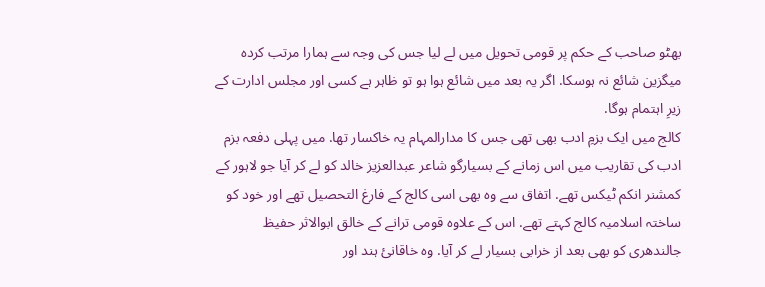بھٹو صاحب کے حکم پر قومی تحویل میں لے لیا جس کی وجہ سے ہمارا مرتب کردہ میگزین شائع نہ ہوسکا. اگر یہ بعد میں شائع ہوا ہو تو ظاہر ہے کسی اور مجلس ادارت کے زیرِ اہتمام ہوگا.
کالج میں ایک بزمِ ادب بھی تھی جس کا مدارالمہام یہ خاکسار تھا. میں پہلی دفعہ بزم ادب کی تقاریب میں اس زمانے کے بسیارگو شاعر عبدالعزیز خالد کو لے کر آیا جو لاہور کے کمشنر انکم ٹیکس تھے. اتفاق سے وہ بھی اسی کالج کے فارغ التحصیل تھے اور خود کو ساختہ اسلامیہ کالج کہتے تھے. اس کے علاوہ قومی ترانے کے خالق ابوالاثر حفیظ جالندھری کو بھی بعد از خرابی بسیار لے کر آیا. وہ خاقانئ ہند اور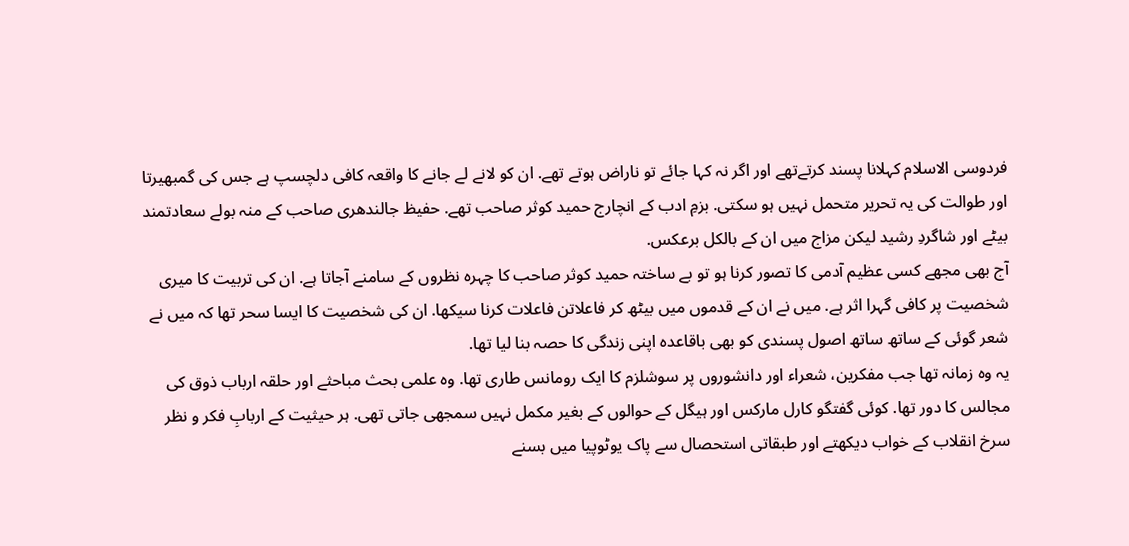فردوسی الاسلام کہلانا پسند کرتےتھے اور اگر نہ کہا جائے تو ناراض ہوتے تھے. ان کو لانے لے جانے کا واقعہ کافی دلچسپ ہے جس کی گمبھیرتا اور طوالت کی یہ تحریر متحمل نہیں ہو سکتی. بزمِ ادب کے انچارج حمید کوثر صاحب تھے. حفیظ جالندھری صاحب کے منہ بولے سعادتمند بیٹے اور شاگردِ رشید لیکن مزاج میں ان کے بالکل برعکس.
آج بھی مجھے کسی عظیم آدمی کا تصور کرنا ہو تو بے ساختہ حمید کوثر صاحب کا چہرہ نظروں کے سامنے آجاتا ہے. ان کی تربیت کا میری شخصیت پر کافی گہرا اثر ہے. میں نے ان کے قدموں میں بیٹھ کر فاعلاتن فاعلات کرنا سیکھا. ان کی شخصیت کا ایسا سحر تھا کہ میں نے شعر گوئی کے ساتھ ساتھ اصول پسندی کو بھی باقاعدہ اپنی زندگی کا حصہ بنا لیا تھا.
یہ وہ زمانہ تھا جب مفکرین، شعراء اور دانشوروں پر سوشلزم کا ایک رومانس طاری تھا. وہ علمی بحث مباحثے اور حلقہ ارباب ذوق کی مجالس کا دور تھا. کوئی گفتگو کارل مارکس اور ہیگل کے حوالوں کے بغیر مکمل نہیں سمجھی جاتی تھی. ہر حیثیت کے اربابِ فکر و نظر سرخ انقلاب کے خواب دیکھتے اور طبقاتی استحصال سے پاک یوٹوپیا میں بسنے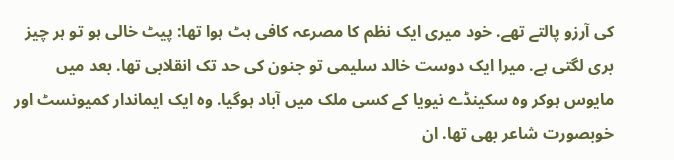کی آرزو پالتے تھے. خود میری ایک نظم کا مصرعہ کافی ہٹ ہوا تھا: پیٹ خالی ہو تو ہر چیز بری لگتی ہے. میرا ایک دوست خالد سلیمی تو جنون کی حد تک انقلابی تھا. بعد میں مایوس ہوکر وہ سکینڈے نیویا کے کسی ملک میں آباد ہوگیا. وہ ایک ایماندار کمیونسٹ اور خوبصورت شاعر بھی تھا. ان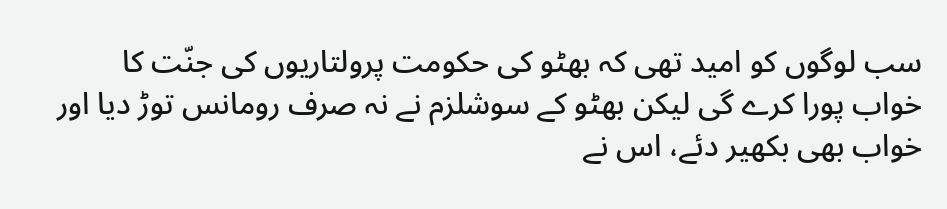سب لوگوں کو امید تھی کہ بھٹو کی حکومت پرولتاریوں کی جنّت کا خواب پورا کرے گی لیکن بھٹو کے سوشلزم نے نہ صرف رومانس توڑ دیا اور خواب بھی بکھیر دئے، اس نے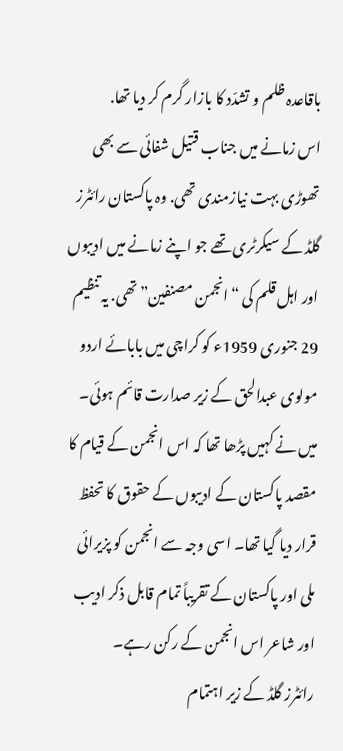باقاعدہ ظلم و تشدّد کا بازار گرم کر دیا تھا.
اس زمانے میں جناب قتیل شفائی سے بھی تھوڑی بہت نیازمندی تھی. وہ پاکستان رائٹرز گلڈ کے سیکرٹری تھے جو اپنے زمانے میں ادیبوں اور اہل قلم کی “انجمن مصنفین” تھی. یہ تنظیم 29 جنوری 1959ء کو کراچی میں بابائے اردو مولوی عبدالحق کے زیر صدارت قائم ہوئی۔ میں نے کہیں پڑھا تھا کہ اس انجمن کے قیام کا مقصد پاکستان کے ادیبوں کے حقوق کا تحفظ قرار دیا گیا تھا۔ اسی وجہ سے انجمن کو پزیرائی ملی اور پاکستان کے تقریباً تمام قابل ذکر ادیب اور شاعر اس انجمن کے رکن رہے۔
رائٹرز گلڈ کے زیر اہتمام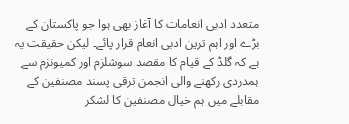متعدد ادبی انعامات کا آغاز بھی ہوا جو پاکستان کے بڑے اور اہم ترین ادبی انعام قرار پائے۔ لیکن حقیقت یہ ہے کہ گلڈ کے قیام کا مقصد سوشلزم اور کمیونزم سے ہمدردی رکھنے والی انجمن ترقی پسند مصنفین کے مقابلے میں ہم خیال مصنفین کا لشکر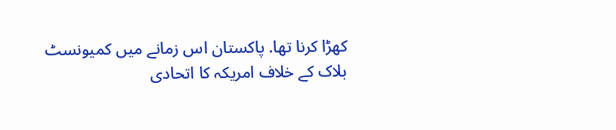کھڑا کرنا تھا. پاکستان اس زمانے میں کمیونسٹ بلاک کے خلاف امریکہ کا اتحادی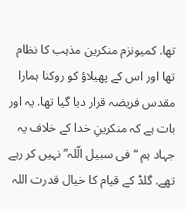تھا. کمیونزم منکرین مذہب کا نظام تھا اور اس کے پھیلاؤ کو روکنا ہمارا مقدس فریضہ قرار دیا گیا تھا. یہ اور بات ہے کہ منکرینِ خدا کے خلاف یہ جہاد ہم “فی سبیل الّلہ” نہیں کر رہے تھے. گلڈ کے قیام کا خیال قدرت اللہ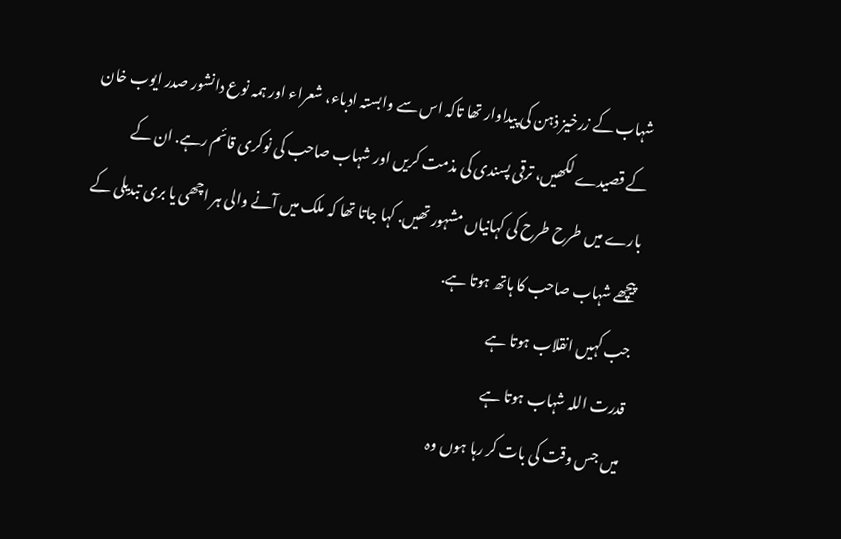شہاب کے زرخیز ذہن کی پیداوار تھا تاکہ اس سے وابستہ ادباء، شعراء اور ہمہ نوع دانشور صدر ایوب خان کے قصیدے لکھیں، ترقی پسندی کی مذمت کریں اور شہاب صاحب کی نوکری قائم رہے. ان کے بارے میں طرح طرح کی کہانیاں مشہور تھیں. کہا جاتا تھا کہ ملک میں آنے والی ہر اچھی یا بری تبدیلی کے پیچھے شہاب صاحب کا ہاتھ ہوتا ہے.
جب کہیں انقلاب ہوتا ہے
قدرت اللہ شہاب ہوتا ہے
میں جس وقت کی بات کر رہا ہوں وہ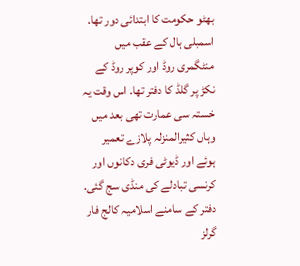بھٹو حکومت کا ابتدائی دور تھا. اسمبلی ہال کے عقب میں منٹگمری روڈ اور کوپر روڈ کے نکڑ پر گلڈ کا دفتر تھا. اس وقت یہ خستہ سی عمارت تھی بعد میں وہاں کثیرالمنزلہ پلازے تعمیر ہوئے اور ڈیوٹی فری دکانوں اور کرنسی تبادلے کی منڈی سج گئی. دفتر کے سامنے اسلامیہ کالج فار گرلز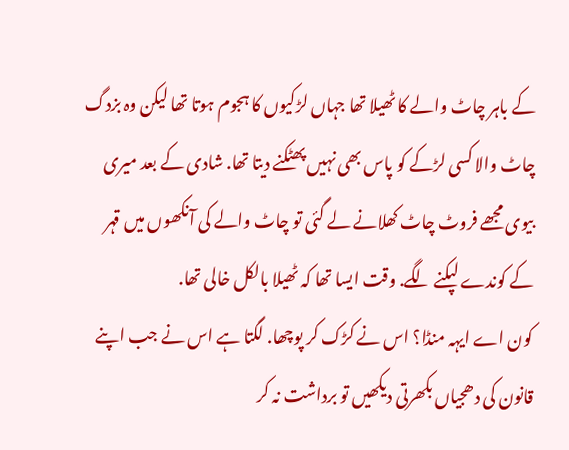کے باہر چاٹ والے کا ٹھیلا تھا جہاں لڑکیوں کا ہجوم ہوتا تھا لیکن وہ بزدگ چاٹ والا کسی لڑکے کو پاس بھی نہیں پھٹکنے دیتا تھا. شادی کے بعد میری بیوی مجھے فروٹ چاٹ کھلانے لے گئی تو چاٹ والے کی آنکھوں میں قہر کے کوندے لپکنے لگے. وقت ایسا تھا کہ ٹھیلا بالکل خالی تھا.
کون اے ایہہ منڈا؟ اس نے کڑک کر پوچھا. لگتا ہے اس نے جب اپنے قانون کی دھجیاں بکھرتی دیکھیں تو برداشت نہ کر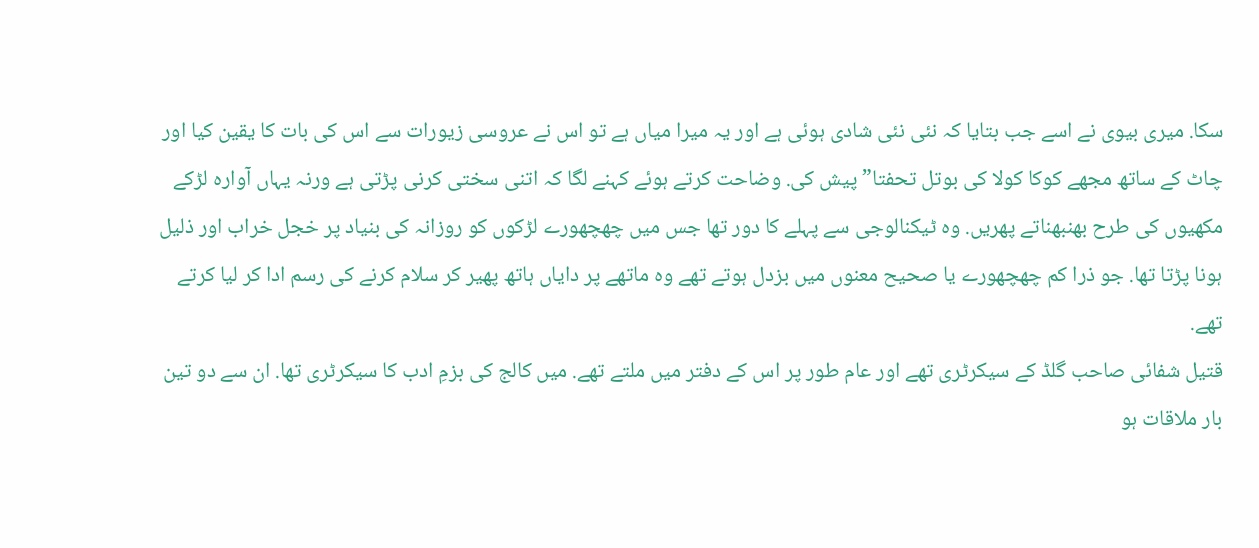سکا. میری بیوی نے اسے جب بتایا کہ نئی نئی شادی ہوئی ہے اور یہ میرا میاں ہے تو اس نے عروسی زیورات سے اس کی بات کا یقین کیا اور چاٹ کے ساتھ مجھے کوکا کولا کی بوتل تحفتا” پیش کی. وضاحت کرتے ہوئے کہنے لگا کہ اتنی سختی کرنی پڑتی ہے ورنہ یہاں آوارہ لڑکے مکھیوں کی طرح بھنبھناتے پھریں. وہ ٹیکنالوجی سے پہلے کا دور تھا جس میں چھچھورے لڑکوں کو روزانہ کی بنیاد پر خجل خراب اور ذلیل ہونا پڑتا تھا. جو ذرا کم چھچھورے یا صحیح معنوں میں بزدل ہوتے تھے وہ ماتھے پر دایاں ہاتھ پھیر کر سلام کرنے کی رسم ادا کر لیا کرتے تھے.
قتیل شفائی صاحب گلڈ کے سیکرٹری تھے اور عام طور پر اس کے دفتر میں ملتے تھے. میں کالج کی بزمِ ادب کا سیکرٹری تھا. ان سے دو تین بار ملاقات ہو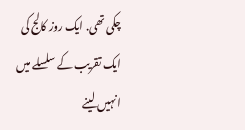چکی تھی. ایک روز کالج کی ایک تقریب کے سلسلے میں انہیں لینے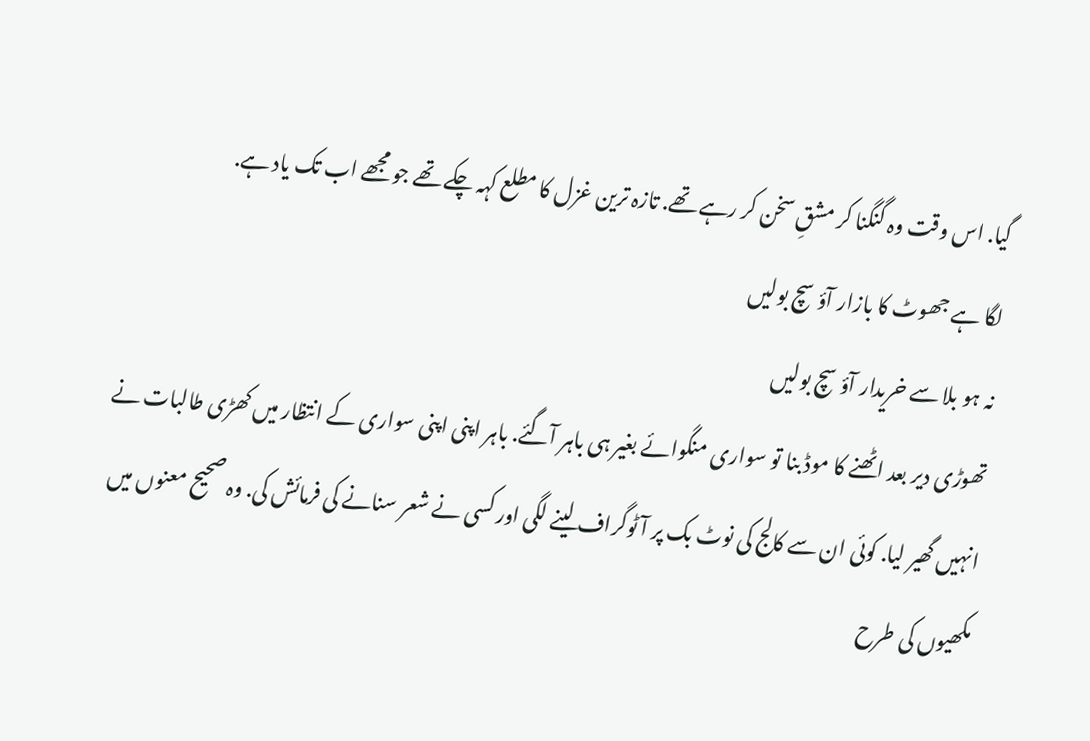گیا. اس وقت وہ گنگنا کر مشقِ سخن کر رہے تھے. تازہ ترین غزل کا مطلع کہہ چکے تھے جو مجھے اب تک یاد ہے.
لگا ہے جھوٹ کا بازار آؤ سچ بولیں
نہ ہو بلا سے خریدار آؤ سچ بولیں
تھوڑی دیر بعد اٹھنے کا موڈ بنا تو سواری منگوائے بغیر ہی باہر آگئے. باہر اپنی اپنی سواری کے انتظار میں کھڑی طالبات نے انہیں گھیر لیا. کوئی ان سے کالج کی نوٹ بک پر آٹوگراف لینے لگی اور کسی نے شعر سنانے کی فرمائش کی. وہ صحیح معنوں میں مکھیوں کی طرح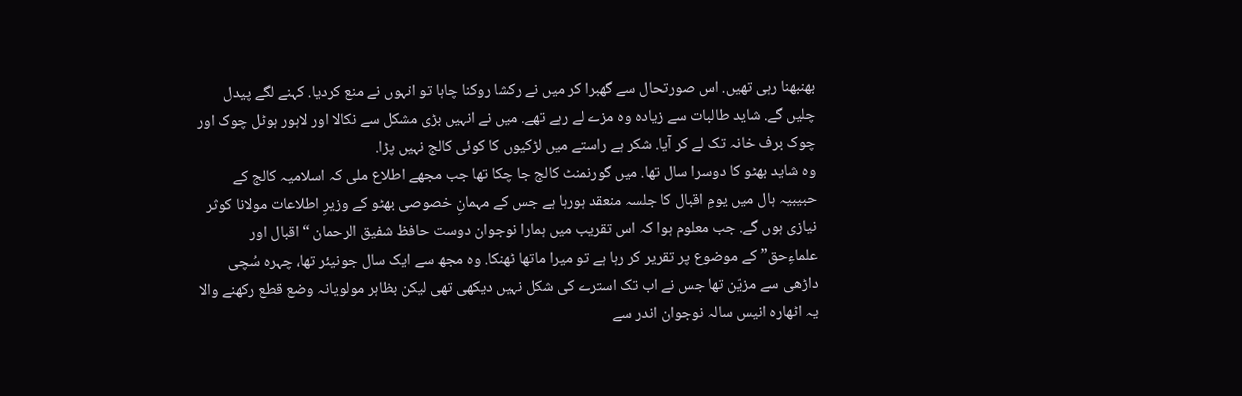بھنبھنا رہی تھیں. اس صورتحال سے گھبرا کر میں نے رکشا روکنا چاہا تو انہوں نے منع کردیا. کہنے لگے پیدل چلیں گے. شاید طالبات سے زیادہ وہ مزے لے رہے تھے. میں نے انہیں بڑی مشکل سے نکالا اور لاہور ہوٹل چوک اور چوک برف خانہ تک لے کر آیا. شکر ہے راستے میں لڑکیوں کا کوئی کالج نہیں پڑا.
وہ شاید بھٹو کا دوسرا سال تھا. میں گورنمنٹ کالج جا چکا تھا جب مجھے اطلاع ملی کہ اسلامیہ کالج کے حبیبیہ ہال میں یومِ اقبال کا جلسہ منعقد ہورہا ہے جس کے مہمانِ خصوصی بھٹو کے وزیرِ اطلاعات مولانا کوثر نیازی ہوں گے. جب معلوم ہوا کہ اس تقریب میں ہمارا نوجوان دوست حافظ شفیق الرحمان “اقبال اور علماءِحق” کے موضوع پر تقریر کر رہا ہے تو میرا ماتھا ٹھنکا. وہ مجھ سے ایک سال جونیئر تھا، چہرہ سُچی داڑھی سے مزیّن تھا جس نے اب تک استرے کی شکل نہیں دیکھی تھی لیکن بظاہر مولویانہ وضع قطع رکھنے والا یہ اٹھارہ انیس سالہ نوجوان اندر سے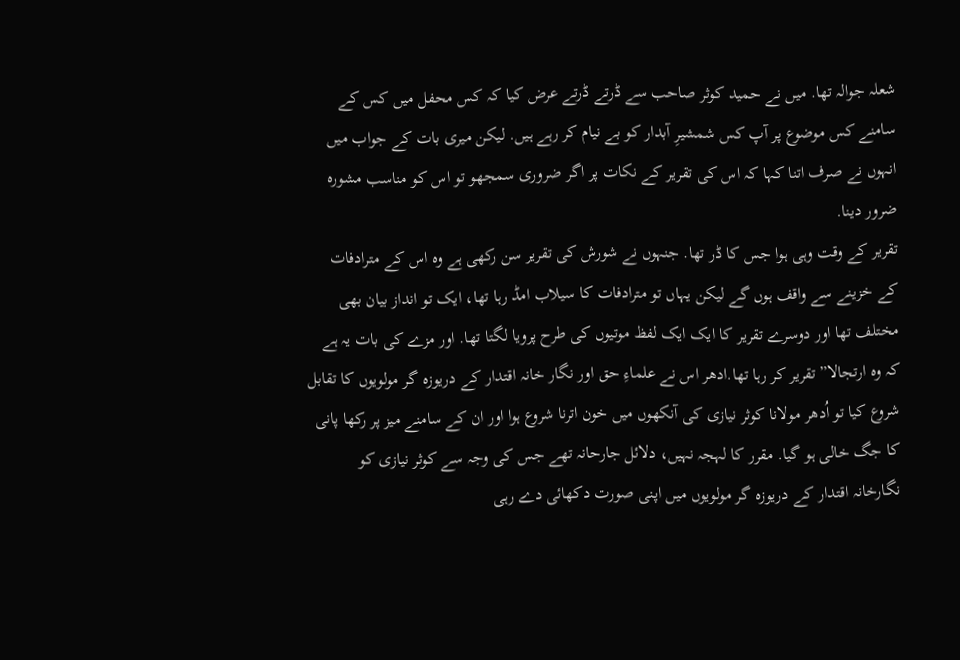شعلہ جوالہ تھا. میں نے حمید کوثر صاحب سے ڈرتے ڈرتے عرض کیا کہ کس محفل میں کس کے سامنے کس موضوع پر آپ کس شمشیرِ آبدار کو بے نیام کر رہے ہیں. لیکن میری بات کے جواب میں انہوں نے صرف اتنا کہا کہ اس کی تقریر کے نکات پر اگر ضروری سمجھو تو اس کو مناسب مشورہ ضرور دینا.
تقریر کے وقت وہی ہوا جس کا ڈر تھا. جنہوں نے شورش کی تقریر سن رکھی ہے وہ اس کے مترادفات کے خزینے سے واقف ہوں گے لیکن یہاں تو مترادفات کا سیلاب امڈ رہا تھا، ایک تو انداز بیان بھی مختلف تھا اور دوسرے تقریر کا ایک ایک لفظ موتیوں کی طرح پرویا لگتا تھا. اور مزے کی بات یہ ہے کہ وہ ارتجالا” تقریر کر رہا تھا.ادھر اس نے علماءِ حق اور نگار خانہ اقتدار کے دریوزہ گر مولویوں کا تقابل شروع کیا تو اُدھر مولانا کوثر نیازی کی آنکھوں میں خون اترنا شروع ہوا اور ان کے سامنے میز پر رکھا پانی کا جگ خالی ہو گیا. مقرر کا لہجہ نہیں، دلائل جارحانہ تھے جس کی وجہ سے کوثر نیازی کو نگارخانہ اقتدار کے دریوزہ گر مولویوں میں اپنی صورت دکھائی دے رہی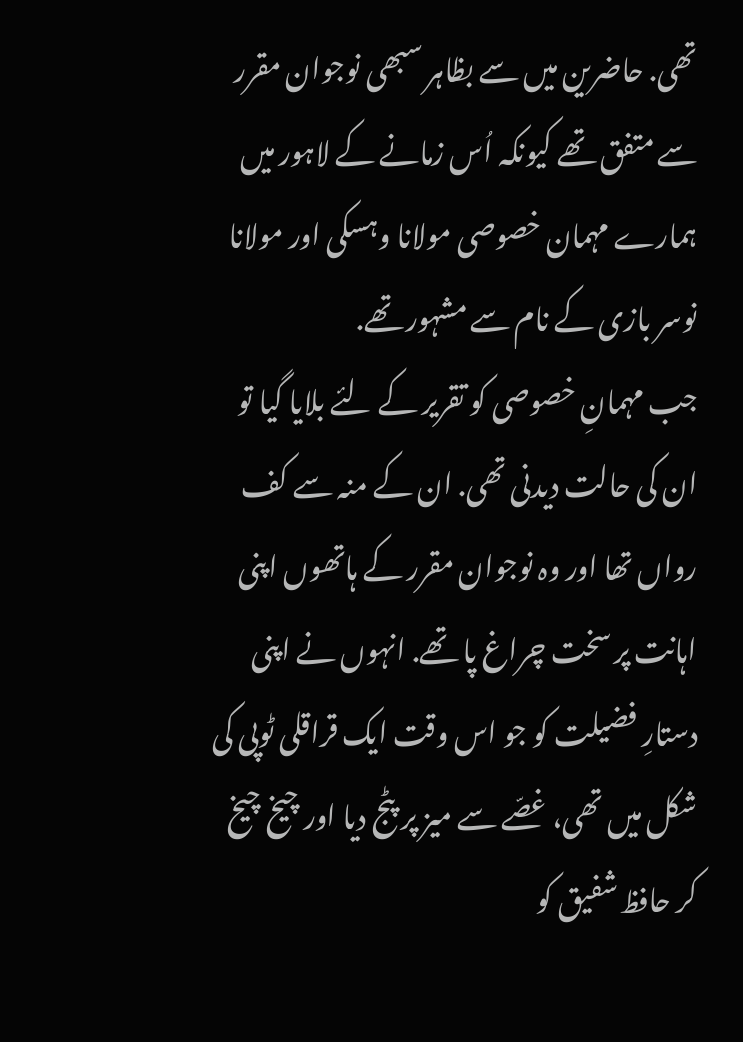تھی. حاضرین میں سے بظاہر سبھی نوجوان مقرر سے متفق تھے کیونکہ اُس زمانے کے لاہور میں ہمارے مہمان خصوصی مولانا وہسکی اور مولانا نوسر بازی کے نام سے مشہور تھے.
جب مہمانِ خصوصی کو تقریر کے لئے بلایا گیا تو ان کی حالت دیدنی تھی. ان کے منہ سے کف رواں تھا اور وہ نوجوان مقرر کے ہاتھوں اپنی اہانت پر سخت چراغ پا تھے. انہوں نے اپنی دستارِ فضیلت کو جو اس وقت ایک قراقلی ٹوپی کی شکل میں تھی، غصّے سے میز پر پٹج دیا اور چیخ چیخ کر حافظ شفیق کو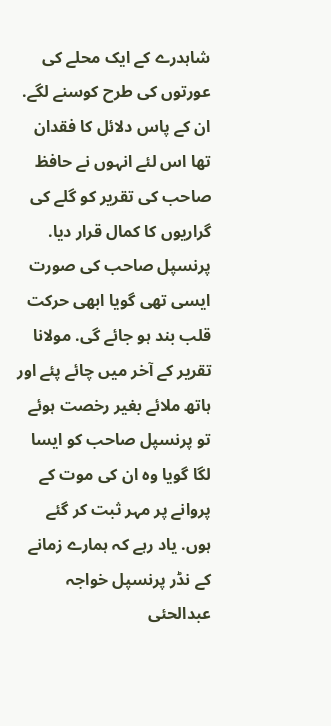شاہدرے کے ایک محلے کی عورتوں کی طرح کوسنے لگے. ان کے پاس دلائل کا فقدان تھا اس لئے انہوں نے حافظ صاحب کی تقریر کو گلے کی گراریوں کا کمال قرار دیا. پرنسپل صاحب کی صورت ایسی تھی گویا ابھی حرکت قلب بند ہو جائے گی. مولانا تقریر کے آخر میں چائے پئے اور ہاتھ ملائے بغیر رخصت ہوئے تو پرنسپل صاحب کو ایسا لگا گویا وہ ان کی موت کے پروانے پر مہر ثبت کر گئے ہوں. یاد رہے کہ ہمارے زمانے کے نڈر پرنسپل خواجہ عبدالحئی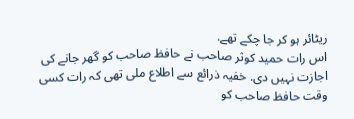ریٹائر ہو کر جا چکے تھے.
اس رات حمید کوثر صاحب نے حافظ صاحب کو گھر جانے کی اجازت نہیں دی. خفیہ ذرائع سے اطلاع ملی تھی کہ رات کسی وقت حافظ صاحب کو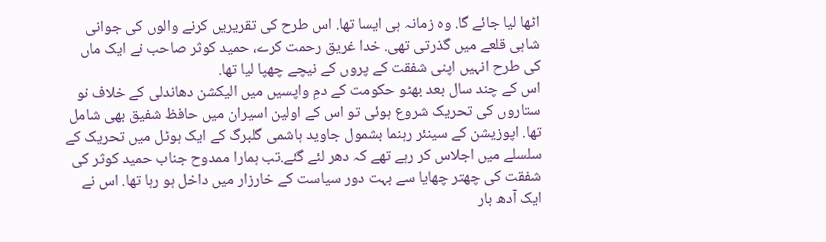اٹھا لیا جائے گا. وہ زمانہ ہی ایسا تھا. اس طرح کی تقریریں کرنے والوں کی جوانی شاہی قلعے میں گذرتی تھی. خدا غریق رحمت کرے، حمید کوثر صاحب نے ایک ماں کی طرح انہیں اپنی شفقت کے پروں کے نیچے چھپا لیا تھا.
اس کے چند سال بعد بھٹو حکومت کے دمِ واپسیں میں الیکشن دھاندلی کے خلاف نو ستاروں کی تحریک شروع ہوئی تو اس کے اولین اسیران میں حافظ شفیق بھی شامل تھا. اپوزیشن کے سینئر رہنما بشمول جاوید ہاشمی گلبرگ کے ایک ہوٹل میں تحریک کے سلسلے میں اجلاس کر رہے تھے کہ دھر لئے گئے.تب ہمارا ممدوح جناب حمید کوثر کی شفقت کی چھتر چھایا سے بہت دور سیاست کے خارزار میں داخل ہو رہا تھا. اس نے ایک آدھ بار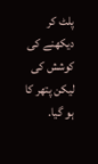پلٹ کر دیکھنے کی کوشش کی لیکن پتھر کا ہو گیا.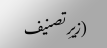(زیرِ تصنیف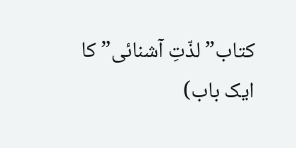کتاب” لذّتِ آشنائی” کا ایک باب)